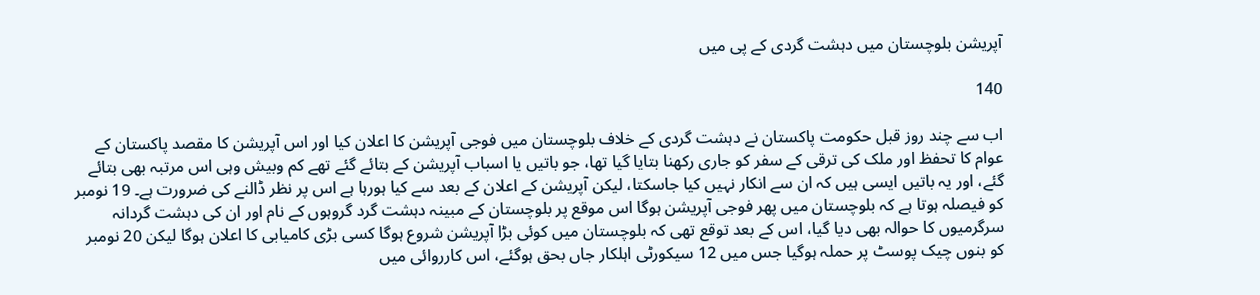آپریشن بلوچستان میں دہشت گردی کے پی میں

140

اب سے چند روز قبل حکومت پاکستان نے دہشت گردی کے خلاف بلوچستان میں فوجی آپریشن کا اعلان کیا اور اس آپریشن کا مقصد پاکستان کے عوام کا تحفظ اور ملک کی ترقی کے سفر کو جاری رکھنا بتایا گیا تھا، جو باتیں یا اسباب آپریشن کے بتائے گئے تھے کم وبیش وہی اس مرتبہ بھی بتائے گئے، اور یہ باتیں ایسی ہیں کہ ان سے انکار نہیں کیا جاسکتا، لیکن آپریشن کے اعلان کے بعد سے کیا ہورہا ہے اس پر نظر ڈالنے کی ضرورت ہے۔ 19 نومبر کو فیصلہ ہوتا ہے کہ بلوچستان میں پھر فوجی آپریشن ہوگا اس موقع پر بلوچستان کے مبینہ دہشت گرد گروہوں کے نام اور ان کی دہشت گردانہ سرگرمیوں کا حوالہ بھی دیا گیا، اس کے بعد توقع تھی کہ بلوچستان میں کوئی بڑا آپریشن شروع ہوگا کسی بڑی کامیابی کا اعلان ہوگا لیکن 20 نومبر کو بنوں چیک پوسٹ پر حملہ ہوگیا جس میں 12 سیکورٹی اہلکار جاں بحق ہوگئے، اس کارروائی میں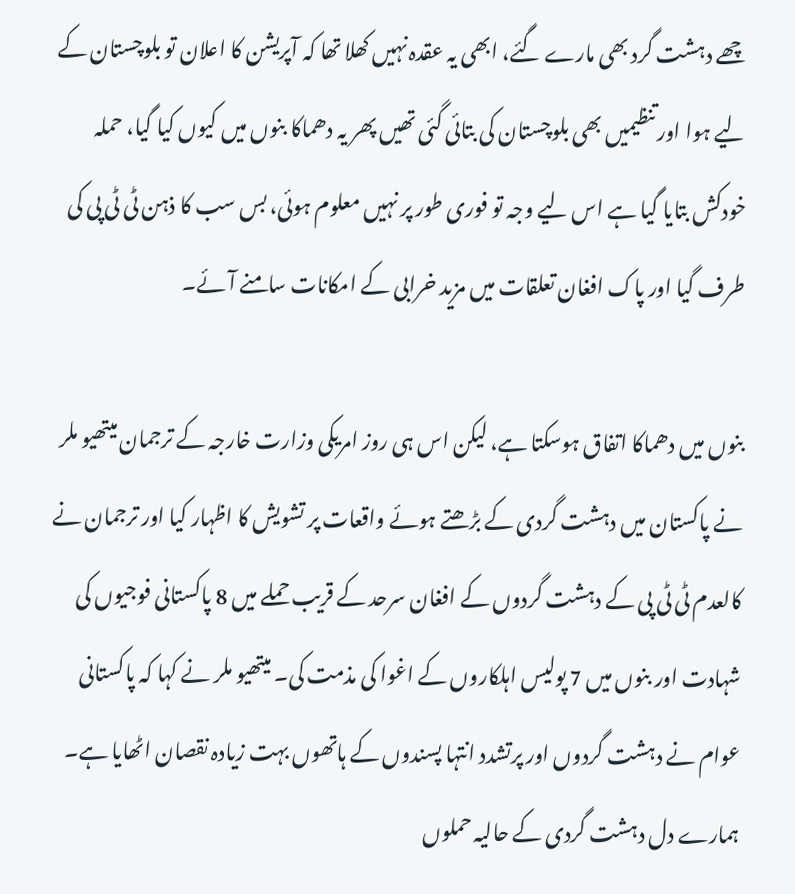چھے دہشت گرد بھی مارے گئے، ابھی یہ عقدہ نہیں کھلا تھا کہ آپریشن کا اعلان تو بلوچستان کے لیے ہوا اور تنظیمیں بھی بلوچستان کی بتائی گئی تھیں پھر یہ دھماکا بنوں میں کیوں کیا گیا، حملہ خودکش بتایا گیا ہے اس لیے وجہ تو فوری طور پر نہیں معلوم ہوئی، بس سب کا ذہن ٹی ٹی پی کی طرف گیا اور پاک افغان تعلقات میں مزید خرابی کے امکانات سامنے آئے۔

بنوں میں دھماکا اتفاق ہوسکتا ہے، لیکن اس ہی روز امریکی وزارت خارجہ کے ترجمان میتھیو ملر نے پاکستان میں دہشت گردی کے بڑھتے ہوئے واقعات پر تشویش کا اظہار کیا اور ترجمان نے کالعدم ٹی ٹی پی کے دہشت گردوں کے افغان سرحد کے قریب حملے میں 8 پاکستانی فوجیوں کی شہادت اور بنوں میں 7 پولیس اہلکاروں کے اغوا کی مذمت کی۔ میتھیو ملر نے کہا کہ پاکستانی عوام نے دہشت گردوں اور پرتشدد انتہا پسندوں کے ہاتھوں بہت زیادہ نقصان اٹھایا ہے۔ ہمارے دل دہشت گردی کے حالیہ حملوں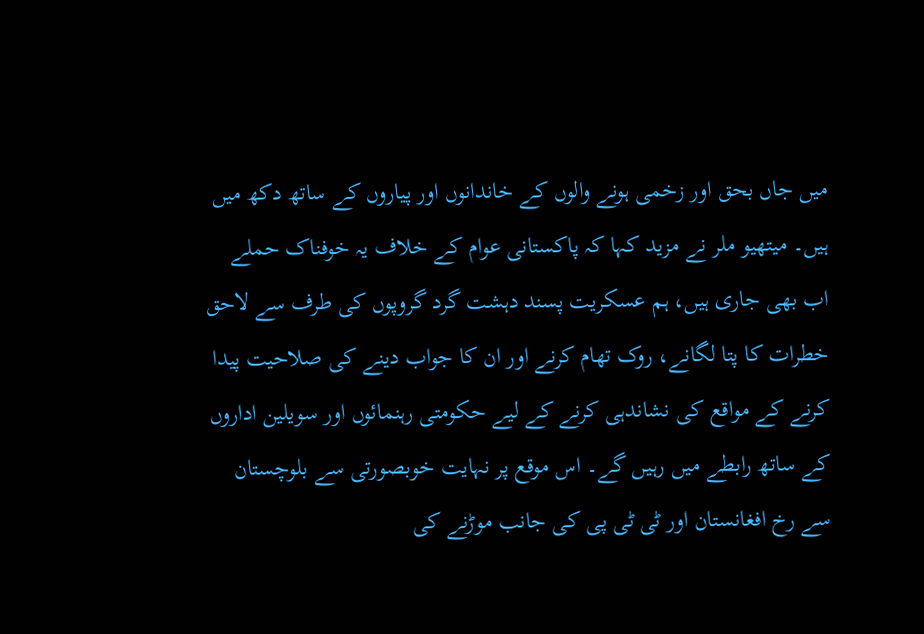میں جاں بحق اور زخمی ہونے والوں کے خاندانوں اور پیاروں کے ساتھ دکھ میں ہیں۔ میتھیو ملر نے مزید کہا کہ پاکستانی عوام کے خلاف یہ خوفناک حملے اب بھی جاری ہیں، ہم عسکریت پسند دہشت گرد گروپوں کی طرف سے لاحق خطرات کا پتا لگانے، روک تھام کرنے اور ان کا جواب دینے کی صلاحیت پیدا کرنے کے مواقع کی نشاندہی کرنے کے لیے حکومتی رہنمائوں اور سویلین اداروں کے ساتھ رابطے میں رہیں گے۔ اس موقع پر نہایت خوبصورتی سے بلوچستان سے رخ افغانستان اور ٹی ٹی پی کی جانب موڑنے کی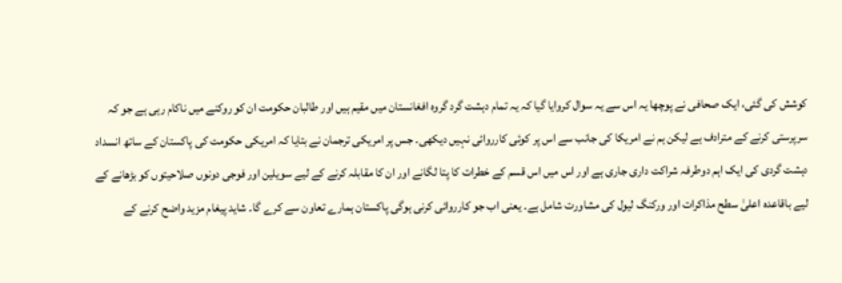کوشش کی گئی، ایک صحافی نے پوچھا یہ اس سے یہ سوال کروایا گیا کہ یہ تمام دہشت گرد گروہ افغانستان میں مقیم ہیں اور طالبان حکومت ان کو روکنے میں ناکام رہی ہے جو کہ سرپرستی کرنے کے مترادف ہے لیکن ہم نے امریکا کی جانب سے اس پر کوئی کارروائی نہیں دیکھی۔ جس پر امریکی ترجمان نے بتایا کہ امریکی حکومت کی پاکستان کے ساتھ انسداد دہشت گردی کی ایک اہم دوطرفہ شراکت داری جاری ہے اور اس میں اس قسم کے خطرات کا پتا لگانے اور ان کا مقابلہ کرنے کے لیے سویلین اور فوجی دونوں صلاحیتوں کو بڑھانے کے لیے باقاعدہ اعلیٰ سطح مذاکرات اور ورکنگ لیول کی مشاورت شامل ہے۔ یعنی اب جو کارروائی کرنی ہوگی پاکستان ہمارے تعاون سے کرے گا۔ شاید پیغام مزید واضح کرنے کے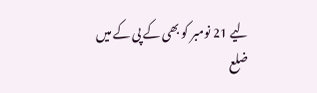لیے 21 نومبر کو بھی کے پی کے میں ضلع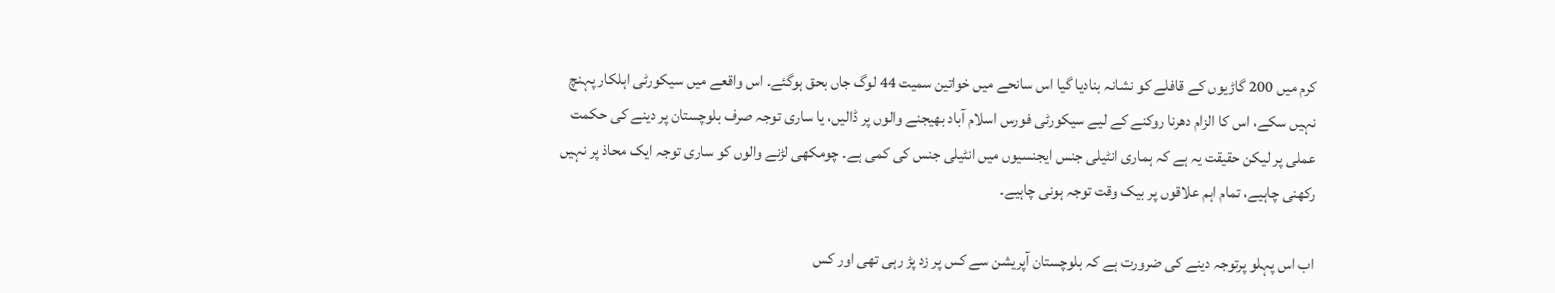کرم میں 200 گاڑیوں کے قافلے کو نشانہ بنادیا گیا اس سانحے میں خواتین سمیت 44 لوگ جاں بحق ہوگئے۔ اس واقعے میں سیکورٹی اہلکار پہنچ نہیں سکے، اس کا الزام دھرنا روکنے کے لیے سیکورٹی فورس اسلام آباد بھیجنے والوں پر ڈالیں، یا ساری توجہ صرف بلوچستان پر دینے کی حکمت عملی پر لیکن حقیقت یہ ہے کہ ہماری انٹیلی جنس ایجنسیوں میں انٹیلی جنس کی کمی ہے۔ چومکھی لڑنے والوں کو ساری توجہ ایک محاذ پر نہیں رکھنی چاہیے، تمام اہم علاقوں پر بیک وقت توجہ ہونی چاہیے۔

اب اس پہلو پرتوجہ دینے کی ضرورت ہے کہ بلوچستان آپریشن سے کس پر زد پڑ رہی تھی اور کس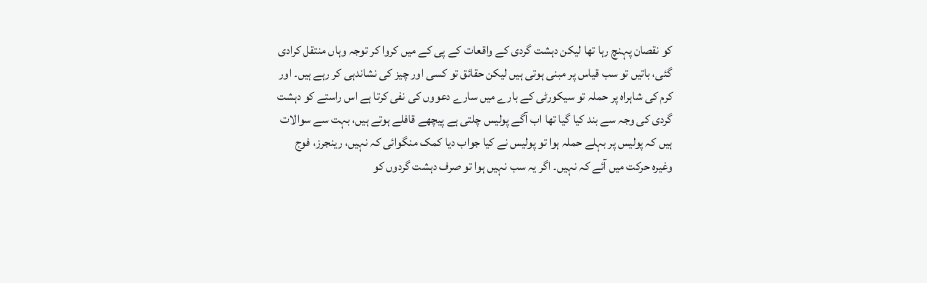کو نقصان پہنچ رہا تھا لیکن دہشت گردی کے واقعات کے پی کے میں کروا کر توجہ وہاں منتقل کرادی گئی، باتیں تو سب قیاس پر مبنی ہوتی ہیں لیکن حقائق تو کسی اور چیز کی نشاندہی کر رہے ہیں۔ اور کرم کی شاہراہ پر حملہ تو سیکورٹی کے بارے میں سارے دعووں کی نفی کرتا ہے اس راستے کو دہشت گردی کی وجہ سے بند کیا گیا تھا اب آگے پولیس چلتی ہے پیچھے قافلے ہوتے ہیں، بہت سے سوالات ہیں کہ پولیس پر بہلے حملہ ہوا تو پولیس نے کیا جواب دیا کمک منگوائی کہ نہیں، رینجرز، فوج وغیرہ حرکت میں آئے کہ نہیں۔ اگر یہ سب نہیں ہوا تو صرف دہشت گردوں کو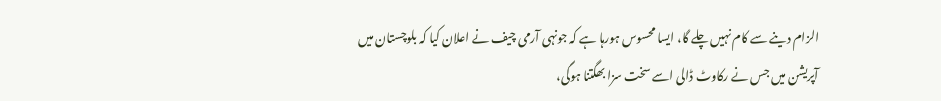الزام دینے سے کام نہیں چلے گا، ایسا محسوس ہورہا ہے کہ جونہی آرمی چیف نے اعلان کیا کہ بلوچستان میں آپریشن میں جس نے رکاوٹ ڈالی اسے سخت سزا بھگتنا ہوگی،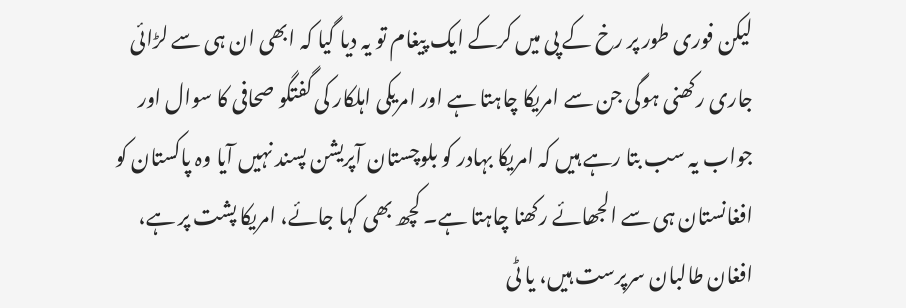لیکن فوری طور پر رخ کے پی میں کرکے ایک پیغام تو یہ دیا گیا کہ ابھی ان ہی سے لڑائی جاری رکھنی ہوگی جن سے امریکا چاہتا ہے اور امریکی اہلکار کی گفتگو صحافی کا سوال اور جواب یہ سب بتا رہے ہیں کہ امریکا بہادر کو بلوچستان آپریشن پسند نہیں آیا وہ پاکستان کو افغانستان ہی سے الجھائے رکھنا چاہتا ہے۔ کچھ بھی کہا جائے، امریکا پشت پر ہے، افغان طالبان سرپرست ہیں، یا ٹی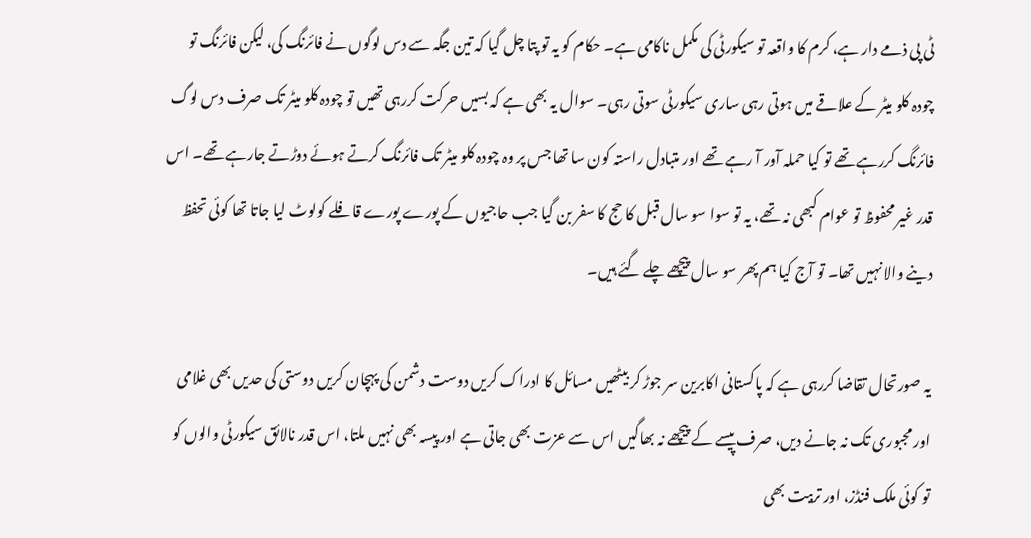ٹی پی ذمے دار ہے، کرم کا واقعہ تو سیکورٹی کی مکمل ناکامی ہے۔ حکام کو یہ تو پتا چل گیا کہ تین جگہ سے دس لوگوں نے فائرنگ کی، لیکن فائرنگ تو چودہ کلو میٹر کے علاقے میں ہوتی رہی ساری سیکورٹی سوتی رہی۔ سوال یہ بھی ہے کہ بسیں حرکت کررہی تھیں تو چودہ کلو میٹر تک صرف دس لوگ فائرنگ کررہے تھے تو کیا حملہ آور آ رہے تھے اور متبادل راستہ کون سا تھا جس پر وہ چودہ کلو میٹر تک فائرنگ کرتے ہوئے دوڑتے جارہے تھے۔ اس قدر غیر محفوظ تو عوام کبھی نہ تھے، یہ تو سوا سو سال قبل کا حج کا سفر بن گیا جب حاجیوں کے پورے پورے قافلے کولوٹ لیا جاتا تھا کوئی تحفظ دینے والا نہیں تھا۔ تو آج کیا ہم پھر سو سال پیچھے چلے گئے ہیں۔

یہ صورتحال تقاضا کررہی ہے کہ پاکستانی اکابرین سر جوڑ کر بیٹھیں مسائل کا ادراک کریں دوست دشمن کی پہچان کریں دوستی کی حدیں بھی غلامی اور مجبوری تک نہ جانے دیں، صرف پیسے کے پیچھے نہ بھاگیں اس سے عزت بھی جاتی ہے اور پیسہ بھی نہیں ملتا، اس قدر نالائق سیکورٹی والوں کو تو کوئی ملک فنڈز، اور تربیت بھی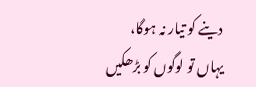دینے کو تیار نہ ہوگا، یہاں تو لوگوں کو بڑھکیں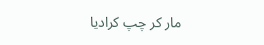مار کر چپ کرادیا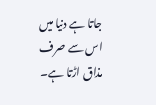جاتا ہے دنیا میں اس سے صرف مذاق اڑتا ہے۔